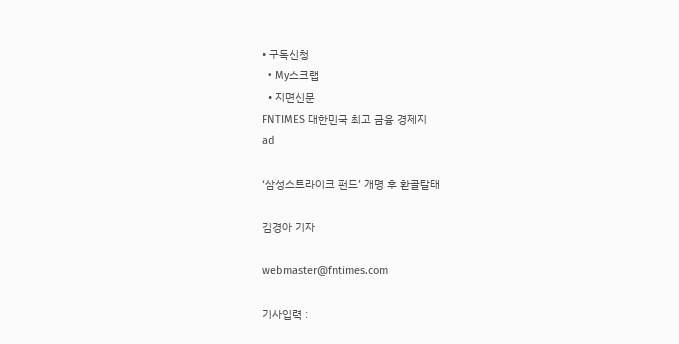• 구독신청
  • My스크랩
  • 지면신문
FNTIMES 대한민국 최고 금융 경제지
ad

‘삼성스트라이크 펀드’ 개명 후 환골탈태

김경아 기자

webmaster@fntimes.com

기사입력 :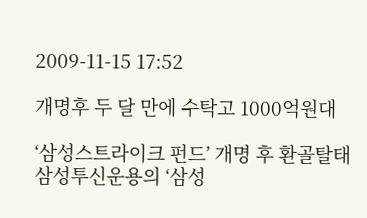2009-11-15 17:52

개명후 두 달 만에 수탁고 1000억원대

‘삼성스트라이크 펀드’ 개명 후 환골탈태
삼성투신운용의 ‘삼성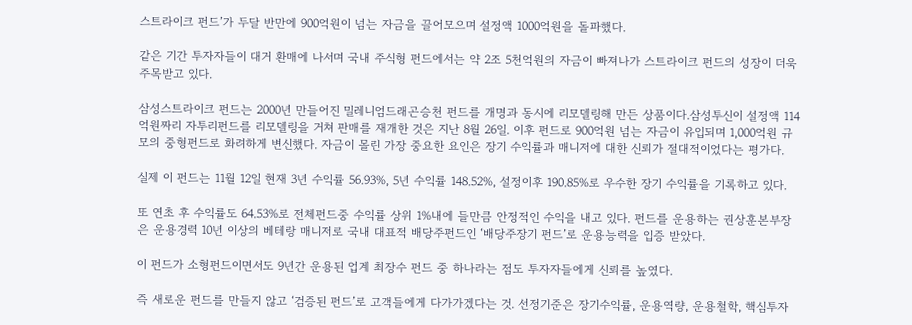스트라이크 펀드’가 두달 반만에 900억원이 넘는 자금을 끌어모으며 설정액 1000억원을 돌파했다.

같은 기간 투자자들이 대거 환매에 나서며 국내 주식형 펀드에서는 약 2조 5천억원의 자금이 빠져나가 스트라이크 펀드의 성장이 더욱 주목받고 있다.

삼성스트라이크 펀드는 2000년 만들어진 밀레니엄드래곤승천 펀드를 개명과 동시에 리모델링해 만든 상품이다.삼성투신이 설정액 114억원짜리 자투리펀드를 리모델링을 거쳐 판매를 재개한 것은 지난 8월 26일. 이후 펀드로 900억원 넘는 자금이 유입되며 1,000억원 규모의 중형펀드로 화려하게 변신했다. 자금이 몰린 가장 중요한 요인은 장기 수익률과 매니저에 대한 신뢰가 절대적이었다는 평가다.

실제 이 펀드는 11월 12일 현재 3년 수익률 56.93%, 5년 수익률 148.52%, 설정이후 190.85%로 우수한 장기 수익률을 기록하고 있다.

또 연초 후 수익률도 64.53%로 전체펀드중 수익률 상위 1%내에 들만큼 안정적인 수익을 내고 있다. 펀드를 운용하는 권상훈본부장은 운용경력 10년 이상의 베테랑 매니저로 국내 대표적 배당주펀드인 ‘배당주장기 펀드’로 운용능력을 입증 받았다.

이 펀드가 소형펀드이면서도 9년간 운용된 업계 최장수 펀드 중 하나라는 점도 투자자들에게 신뢰를 높였다.

즉 새로운 펀드를 만들지 않고 ‘검증된 펀드’로 고객들에게 다가가겠다는 것. 선정기준은 장기수익률, 운용역량, 운용철학, 핵심투자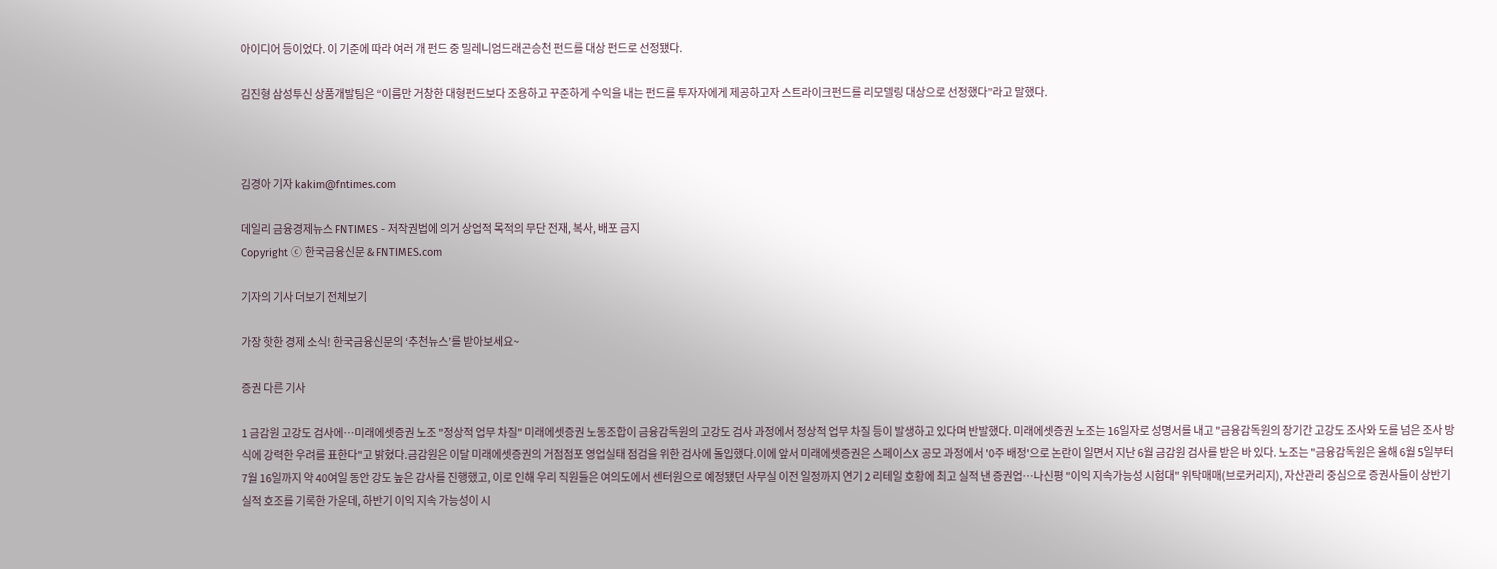아이디어 등이었다. 이 기준에 따라 여러 개 펀드 중 밀레니엄드래곤승천 펀드를 대상 펀드로 선정됐다.

김진형 삼성투신 상품개발팀은 “이름만 거창한 대형펀드보다 조용하고 꾸준하게 수익을 내는 펀드를 투자자에게 제공하고자 스트라이크펀드를 리모델링 대상으로 선정했다”라고 말했다.



김경아 기자 kakim@fntimes.com

데일리 금융경제뉴스 FNTIMES - 저작권법에 의거 상업적 목적의 무단 전재, 복사, 배포 금지
Copyright ⓒ 한국금융신문 & FNTIMES.com

기자의 기사 더보기 전체보기

가장 핫한 경제 소식! 한국금융신문의 ‘추천뉴스’를 받아보세요~

증권 다른 기사

1 금감원 고강도 검사에…미래에셋증권 노조 "정상적 업무 차질" 미래에셋증권 노동조합이 금융감독원의 고강도 검사 과정에서 정상적 업무 차질 등이 발생하고 있다며 반발했다. 미래에셋증권 노조는 16일자로 성명서를 내고 "금융감독원의 장기간 고강도 조사와 도를 넘은 조사 방식에 강력한 우려를 표한다"고 밝혔다.금감원은 이달 미래에셋증권의 거점점포 영업실태 점검을 위한 검사에 돌입했다.이에 앞서 미래에셋증권은 스페이스X 공모 과정에서 '0주 배정'으로 논란이 일면서 지난 6월 금감원 검사를 받은 바 있다. 노조는 "금융감독원은 올해 6월 5일부터 7월 16일까지 약 40여일 동안 강도 높은 감사를 진행했고, 이로 인해 우리 직원들은 여의도에서 센터원으로 예정됐던 사무실 이전 일정까지 연기 2 리테일 호황에 최고 실적 낸 증권업…나신평 "이익 지속가능성 시험대" 위탁매매(브로커리지), 자산관리 중심으로 증권사들이 상반기 실적 호조를 기록한 가운데, 하반기 이익 지속 가능성이 시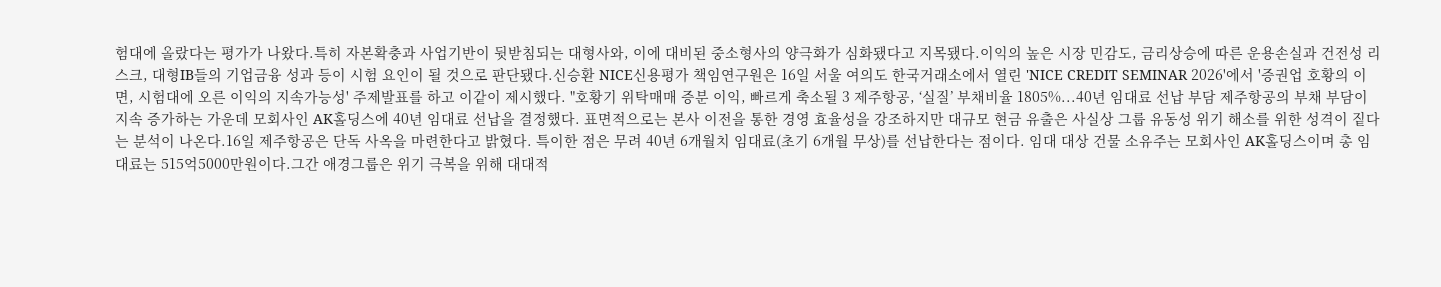험대에 올랐다는 평가가 나왔다.특히 자본확충과 사업기반이 뒷받침되는 대형사와, 이에 대비된 중소형사의 양극화가 심화됐다고 지목됐다.이익의 높은 시장 민감도, 금리상승에 따른 운용손실과 건전성 리스크, 대형IB들의 기업금융 성과 등이 시험 요인이 될 것으로 판단됐다.신승환 NICE신용평가 책임연구원은 16일 서울 여의도 한국거래소에서 열린 'NICE CREDIT SEMINAR 2026'에서 '증권업 호황의 이면, 시험대에 오른 이익의 지속가능성' 주제발표를 하고 이같이 제시했다. "호황기 위탁매매 증분 이익, 빠르게 축소될 3 제주항공, ‘실질’ 부채비율 1805%...40년 임대료 선납 부담 제주항공의 부채 부담이 지속 증가하는 가운데 모회사인 AK홀딩스에 40년 임대료 선납을 결정했다. 표면적으로는 본사 이전을 통한 경영 효율성을 강조하지만 대규모 현금 유출은 사실상 그룹 유동성 위기 해소를 위한 성격이 짙다는 분석이 나온다.16일 제주항공은 단독 사옥을 마련한다고 밝혔다. 특이한 점은 무려 40년 6개월치 임대료(초기 6개월 무상)를 선납한다는 점이다. 임대 대상 건물 소유주는 모회사인 AK홀딩스이며 총 임대료는 515억5000만원이다.그간 애경그룹은 위기 극복을 위해 대대적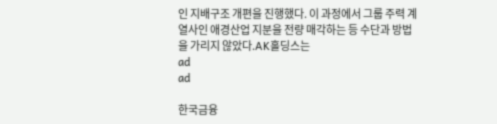인 지배구조 개편을 진행했다. 이 과정에서 그룹 주력 계열사인 애경산업 지분을 전량 매각하는 등 수단과 방법을 가리지 않았다.AK홀딩스는
ad
ad

한국금융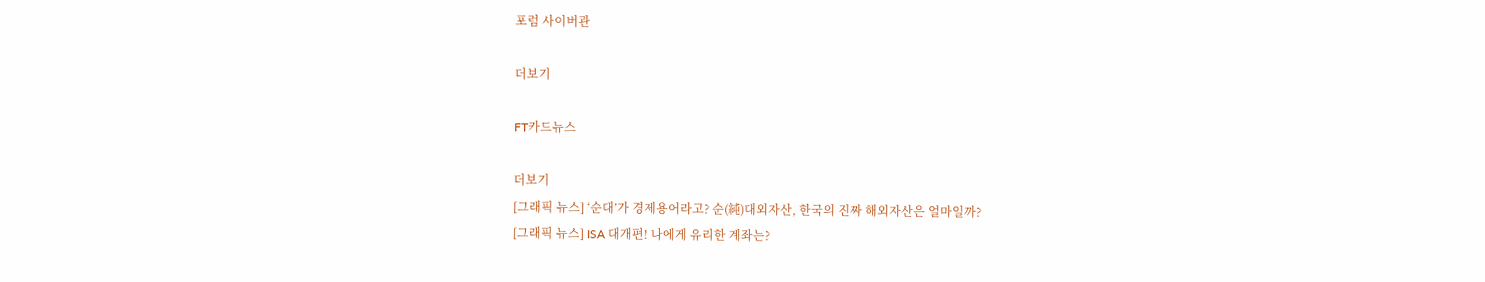포럼 사이버관

더보기

FT카드뉴스

더보기
[그래픽 뉴스] ‘순대’가 경제용어라고? 순(純)대외자산, 한국의 진짜 해외자산은 얼마일까?
[그래픽 뉴스] ISA 대개편! 나에게 유리한 계좌는?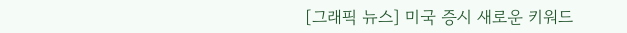[그래픽 뉴스] 미국 증시 새로운 키워드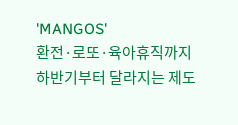'MANGOS'
환전·로또·육아휴직까지 하반기부터 달라지는 제도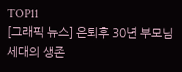TOP11
[그래픽 뉴스] 은퇴후 30년 부모님 세대의 생존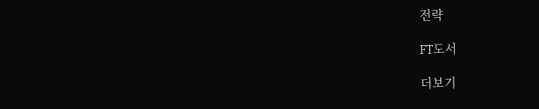전략

FT도서

더보기